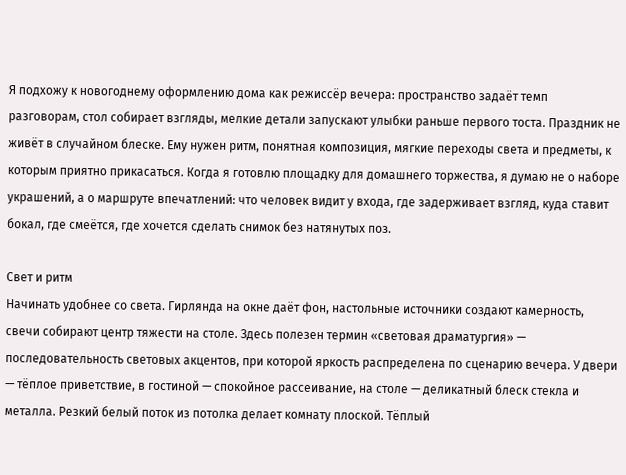Я подхожу к новогоднему оформлению дома как режиссёр вечера: пространство задаёт темп разговорам, стол собирает взгляды, мелкие детали запускают улыбки раньше первого тоста. Праздник не живёт в случайном блеске. Ему нужен ритм, понятная композиция, мягкие переходы света и предметы, к которым приятно прикасаться. Когда я готовлю площадку для домашнего торжества, я думаю не о наборе украшений, а о маршруте впечатлений: что человек видит у входа, где задерживает взгляд, куда ставит бокал, где смеётся, где хочется сделать снимок без натянутых поз.

Свет и ритм
Начинать удобнее со света. Гирлянда на окне даёт фон, настольные источники создают камерность, свечи собирают центр тяжести на столе. Здесь полезен термин «световая драматургия» — последовательность световых акцентов, при которой яркость распределена по сценарию вечера. У двери — тёплое приветствие, в гостиной — спокойное рассеивание, на столе — деликатный блеск стекла и металла. Резкий белый поток из потолка делает комнату плоской. Тёплый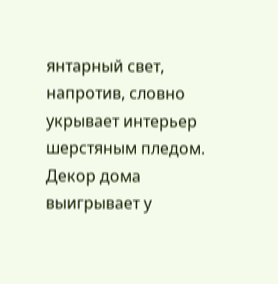янтарный свет, напротив, словно укрывает интерьер шерстяным пледом.
Декор дома выигрывает у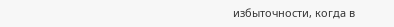избыточности, когда в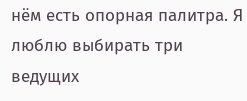нём есть опорная палитра. Я люблю выбирать три ведущих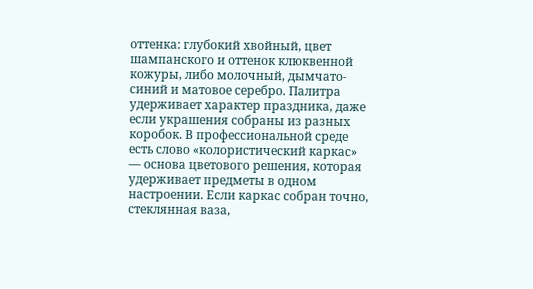оттенка: глубокий хвойный, цвет шампанского и оттенок клюквенной кожуры, либо молочный, дымчато-синий и матовое серебро. Палитра удерживает характер праздника, даже если украшения собраны из разных коробок. В профессиональной среде есть слово «колористический каркас» — основа цветового решения, которая удерживает предметы в одном настроении. Если каркас собран точно, стеклянная ваза,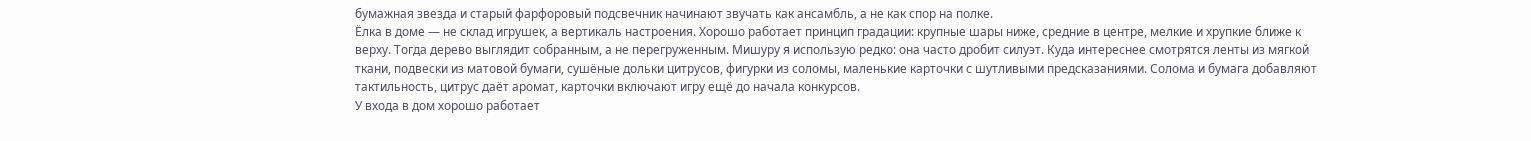бумажная звезда и старый фарфоровый подсвечник начинают звучать как ансамбль, а не как спор на полке.
Ёлка в доме — не склад игрушек, а вертикаль настроения. Хорошо работает принцип градации: крупные шары ниже, средние в центре, мелкие и хрупкие ближе к верху. Тогда дерево выглядит собранным, а не перегруженным. Мишуру я использую редко: она часто дробит силуэт. Куда интереснее смотрятся ленты из мягкой ткани, подвески из матовой бумаги, сушёные дольки цитрусов, фигурки из соломы, маленькие карточки с шутливыми предсказаниями. Солома и бумага добавляют тактильность, цитрус даёт аромат, карточки включают игру ещё до начала конкурсов.
У входа в дом хорошо работает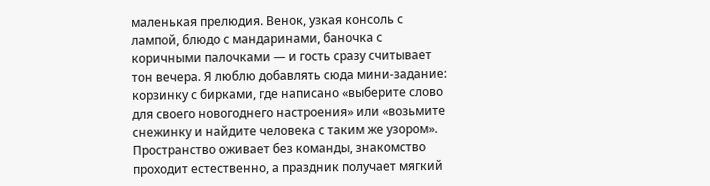маленькая прелюдия. Венок, узкая консоль с лампой, блюдо с мандаринами, баночка с коричными палочками — и гость сразу считывает тон вечера. Я люблю добавлять сюда мини-задание: корзинку с бирками, где написано «выберите слово для своего новогоднего настроения» или «возьмите снежинку и найдите человека с таким же узором». Пространство оживает без команды, знакомство проходит естественно, а праздник получает мягкий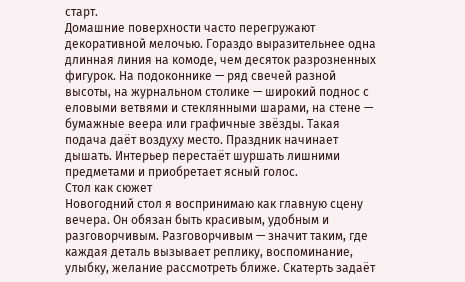старт.
Домашние поверхности часто перегружают декоративной мелочью. Гораздо выразительнее одна длинная линия на комоде, чем десяток разрозненных фигурок. На подоконнике — ряд свечей разной высоты, на журнальном столике — широкий поднос с еловыми ветвями и стеклянными шарами, на стене — бумажные веера или графичные звёзды. Такая подача даёт воздуху место. Праздник начинает дышать. Интерьер перестаёт шуршать лишними предметами и приобретает ясный голос.
Стол как сюжет
Новогодний стол я воспринимаю как главную сцену вечера. Он обязан быть красивым, удобным и разговорчивым. Разговорчивым — значит таким, где каждая деталь вызывает реплику, воспоминание, улыбку, желание рассмотреть ближе. Скатерть задаёт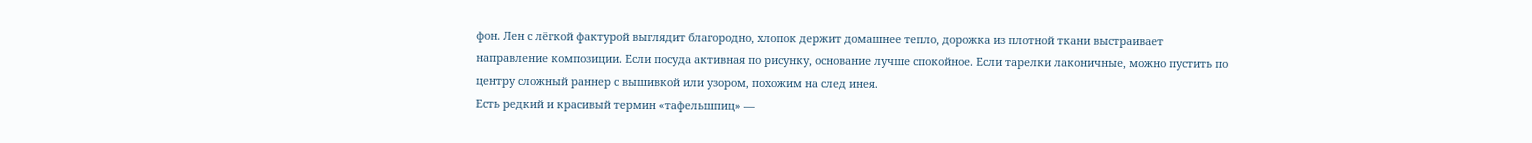фон. Лен с лёгкой фактурой выглядит благородно, хлопок держит домашнее тепло, дорожка из плотной ткани выстраивает направление композиции. Если посуда активная по рисунку, основание лучше спокойное. Если тарелки лаконичные, можно пустить по центру сложный раннер с вышивкой или узором, похожим на след инея.
Есть редкий и красивый термин «тафельшпиц» —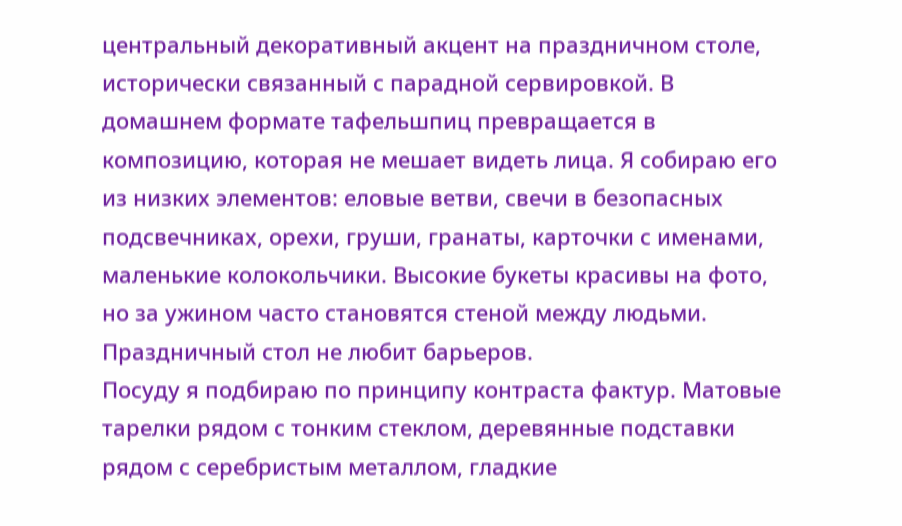центральный декоративный акцент на праздничном столе, исторически связанный с парадной сервировкой. В домашнем формате тафельшпиц превращается в композицию, которая не мешает видеть лица. Я собираю его из низких элементов: еловые ветви, свечи в безопасных подсвечниках, орехи, груши, гранаты, карточки с именами, маленькие колокольчики. Высокие букеты красивы на фото, но за ужином часто становятся стеной между людьми. Праздничный стол не любит барьеров.
Посуду я подбираю по принципу контраста фактур. Матовые тарелки рядом с тонким стеклом, деревянные подставки рядом с серебристым металлом, гладкие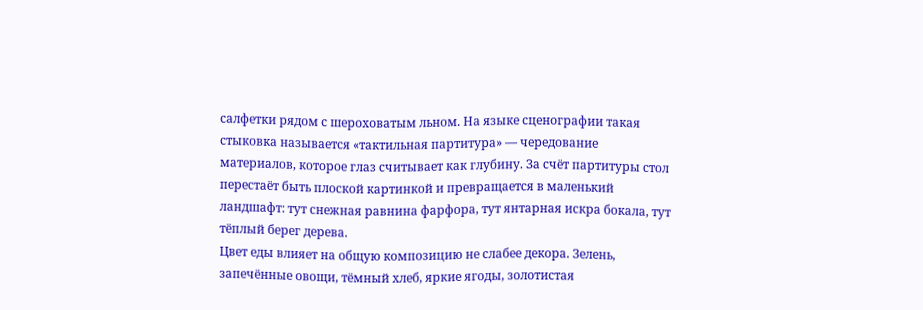салфетки рядом с шероховатым льном. На языке сценографии такая стыковка называется «тактильная партитура» — чередование материалов, которое глаз считывает как глубину. За счёт партитуры стол перестаёт быть плоской картинкой и превращается в маленький ландшафт: тут снежная равнина фарфора, тут янтарная искра бокала, тут тёплый берег дерева.
Цвет еды влияет на общую композицию не слабее декора. Зелень, запечённые овощи, тёмный хлеб, яркие ягоды, золотистая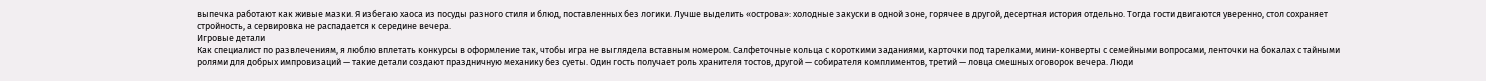выпечка работают как живые мазки. Я избегаю хаоса из посуды разного стиля и блюд, поставленных без логики. Лучше выделить «острова»: холодные закуски в одной зоне, горячее в другой, десертная история отдельно. Тогда гости двигаются уверенно, стол сохраняет стройность, а сервировка не распадается к середине вечера.
Игровые детали
Как специалист по развлечениям, я люблю вплетать конкурсы в оформление так, чтобы игра не выглядела вставным номером. Салфеточные кольца с короткими заданиями, карточки под тарелками, мини-конверты с семейными вопросами, ленточки на бокалах с тайными ролями для добрых импровизаций — такие детали создают праздничную механику без суеты. Один гость получает роль хранителя тостов, другой — собирателя комплиментов, третий — ловца смешных оговорок вечера. Люди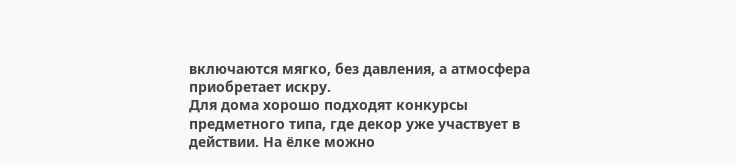включаются мягко, без давления, а атмосфера приобретает искру.
Для дома хорошо подходят конкурсы предметного типа, где декор уже участвует в действии. На ёлке можно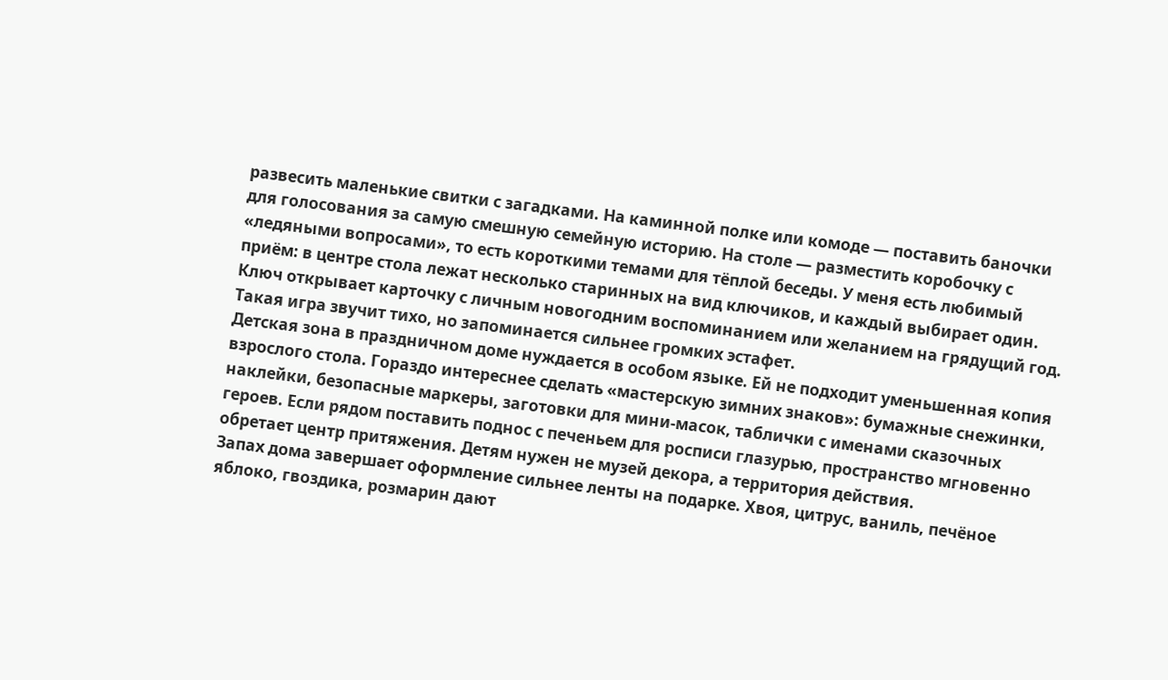развесить маленькие свитки с загадками. На каминной полке или комоде — поставить баночки для голосования за самую смешную семейную историю. На столе — разместить коробочку с «ледяными вопросами», то есть короткими темами для тёплой беседы. У меня есть любимый приём: в центре стола лежат несколько старинных на вид ключиков, и каждый выбирает один. Ключ открывает карточку с личным новогодним воспоминанием или желанием на грядущий год. Такая игра звучит тихо, но запоминается сильнее громких эстафет.
Детская зона в праздничном доме нуждается в особом языке. Ей не подходит уменьшенная копия взрослого стола. Гораздо интереснее сделать «мастерскую зимних знаков»: бумажные снежинки, наклейки, безопасные маркеры, заготовки для мини-масок, таблички с именами сказочных героев. Если рядом поставить поднос с печеньем для росписи глазурью, пространство мгновенно обретает центр притяжения. Детям нужен не музей декора, а территория действия.
Запах дома завершает оформление сильнее ленты на подарке. Хвоя, цитрус, ваниль, печёное яблоко, гвоздика, розмарин дают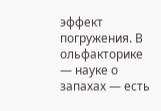эффект погружения. В ольфакторике — науке о запахах — есть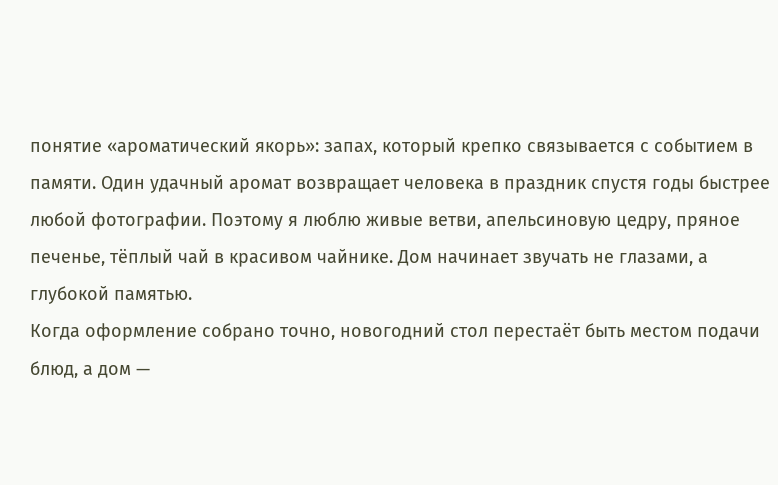понятие «ароматический якорь»: запах, который крепко связывается с событием в памяти. Один удачный аромат возвращает человека в праздник спустя годы быстрее любой фотографии. Поэтому я люблю живые ветви, апельсиновую цедру, пряное печенье, тёплый чай в красивом чайнике. Дом начинает звучать не глазами, а глубокой памятью.
Когда оформление собрано точно, новогодний стол перестаёт быть местом подачи блюд, а дом —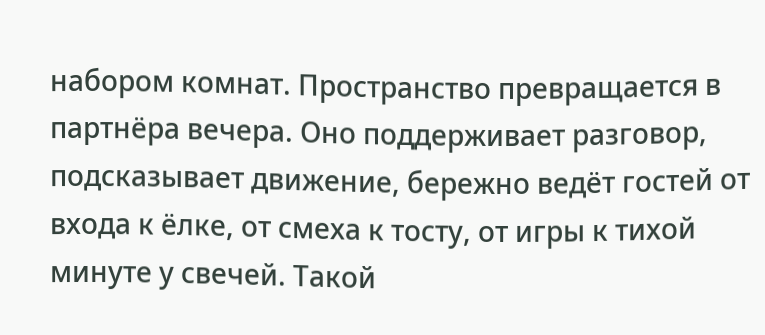набором комнат. Пространство превращается в партнёра вечера. Оно поддерживает разговор, подсказывает движение, бережно ведёт гостей от входа к ёлке, от смеха к тосту, от игры к тихой минуте у свечей. Такой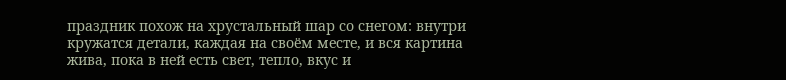праздник похож на хрустальный шар со снегом: внутри кружатся детали, каждая на своём месте, и вся картина жива, пока в ней есть свет, тепло, вкус и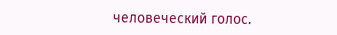человеческий голос.